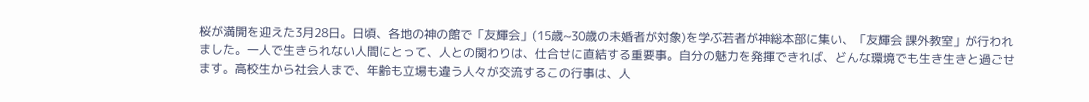桜が満開を迎えた3月28日。日頃、各地の神の館で「友輝会」(15歳~30歳の未婚者が対象)を学ぶ若者が神総本部に集い、「友輝会 課外教室」が行われました。一人で生きられない人間にとって、人との関わりは、仕合せに直結する重要事。自分の魅力を発揮できれば、どんな環境でも生き生きと過ごせます。高校生から社会人まで、年齢も立場も違う人々が交流するこの行事は、人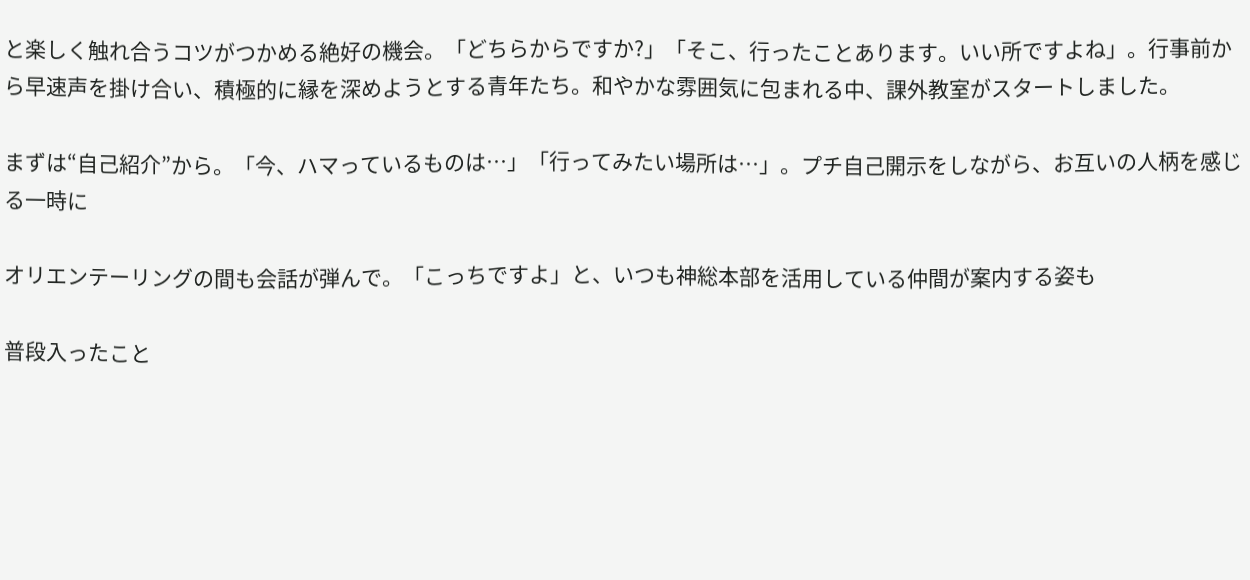と楽しく触れ合うコツがつかめる絶好の機会。「どちらからですか?」「そこ、行ったことあります。いい所ですよね」。行事前から早速声を掛け合い、積極的に縁を深めようとする青年たち。和やかな雰囲気に包まれる中、課外教室がスタートしました。

まずは“自己紹介”から。「今、ハマっているものは…」「行ってみたい場所は…」。プチ自己開示をしながら、お互いの人柄を感じる一時に

オリエンテーリングの間も会話が弾んで。「こっちですよ」と、いつも神総本部を活用している仲間が案内する姿も

普段入ったこと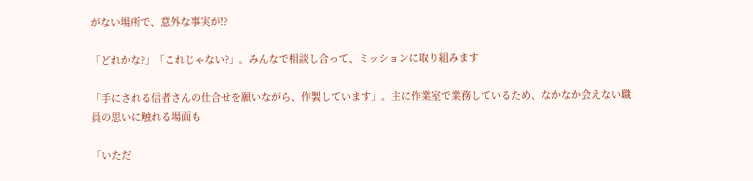がない場所で、意外な事実が!?

「どれかな?」「これじゃない?」。みんなで相談し合って、ミッションに取り組みます

「手にされる信者さんの仕合せを願いながら、作製しています」。主に作業室で業務しているため、なかなか会えない職員の思いに触れる場面も

「いただ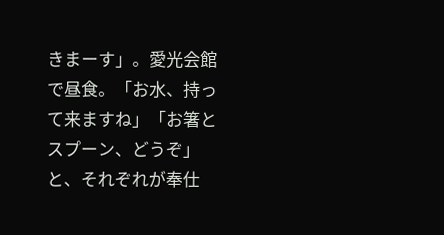きまーす」。愛光会館で昼食。「お水、持って来ますね」「お箸とスプーン、どうぞ」と、それぞれが奉仕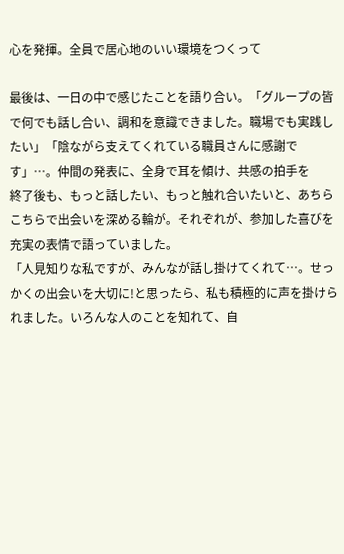心を発揮。全員で居心地のいい環境をつくって

最後は、一日の中で感じたことを語り合い。「グループの皆で何でも話し合い、調和を意識できました。職場でも実践したい」「陰ながら支えてくれている職員さんに感謝です」…。仲間の発表に、全身で耳を傾け、共感の拍手を
終了後も、もっと話したい、もっと触れ合いたいと、あちらこちらで出会いを深める輪が。それぞれが、参加した喜びを充実の表情で語っていました。
「人見知りな私ですが、みんなが話し掛けてくれて…。せっかくの出会いを大切に!と思ったら、私も積極的に声を掛けられました。いろんな人のことを知れて、自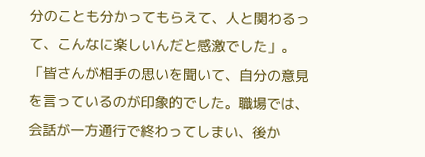分のことも分かってもらえて、人と関わるって、こんなに楽しいんだと感激でした」。
「皆さんが相手の思いを聞いて、自分の意見を言っているのが印象的でした。職場では、会話が一方通行で終わってしまい、後か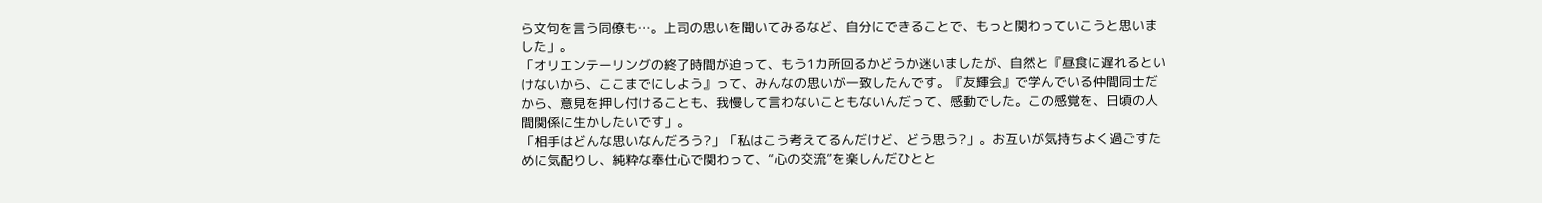ら文句を言う同僚も…。上司の思いを聞いてみるなど、自分にできることで、もっと関わっていこうと思いました」。
「オリエンテーリングの終了時間が迫って、もう1カ所回るかどうか迷いましたが、自然と『昼食に遅れるといけないから、ここまでにしよう』って、みんなの思いが一致したんです。『友輝会』で学んでいる仲間同士だから、意見を押し付けることも、我慢して言わないこともないんだって、感動でした。この感覚を、日頃の人間関係に生かしたいです」。
「相手はどんな思いなんだろう?」「私はこう考えてるんだけど、どう思う?」。お互いが気持ちよく過ごすために気配りし、純粋な奉仕心で関わって、“心の交流”を楽しんだひとと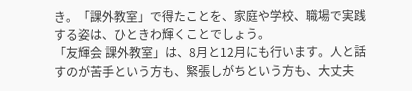き。「課外教室」で得たことを、家庭や学校、職場で実践する姿は、ひときわ輝くことでしょう。
「友輝会 課外教室」は、8月と12月にも行います。人と話すのが苦手という方も、緊張しがちという方も、大丈夫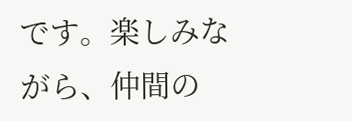です。楽しみながら、仲間の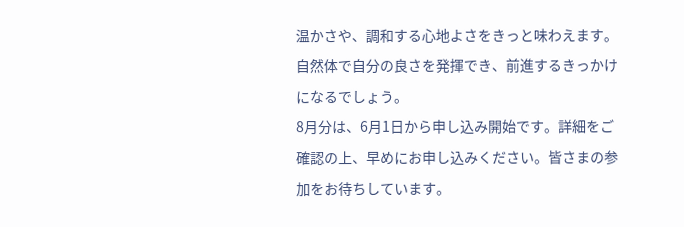温かさや、調和する心地よさをきっと味わえます。自然体で自分の良さを発揮でき、前進するきっかけになるでしょう。
8月分は、6月1日から申し込み開始です。詳細をご確認の上、早めにお申し込みください。皆さまの参加をお待ちしています。